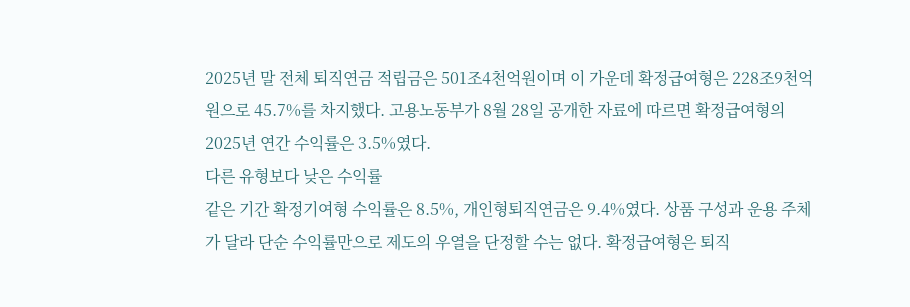2025년 말 전체 퇴직연금 적립금은 501조4천억원이며 이 가운데 확정급여형은 228조9천억원으로 45.7%를 차지했다. 고용노동부가 8월 28일 공개한 자료에 따르면 확정급여형의 2025년 연간 수익률은 3.5%였다.
다른 유형보다 낮은 수익률
같은 기간 확정기여형 수익률은 8.5%, 개인형퇴직연금은 9.4%였다. 상품 구성과 운용 주체가 달라 단순 수익률만으로 제도의 우열을 단정할 수는 없다. 확정급여형은 퇴직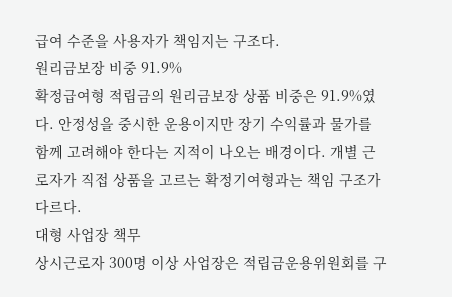급여 수준을 사용자가 책임지는 구조다.
원리금보장 비중 91.9%
확정급여형 적립금의 원리금보장 상품 비중은 91.9%였다. 안정성을 중시한 운용이지만 장기 수익률과 물가를 함께 고려해야 한다는 지적이 나오는 배경이다. 개별 근로자가 직접 상품을 고르는 확정기여형과는 책임 구조가 다르다.
대형 사업장 책무
상시근로자 300명 이상 사업장은 적립금운용위원회를 구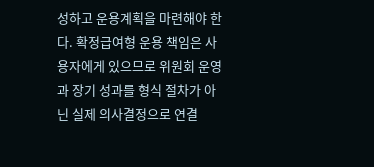성하고 운용계획을 마련해야 한다. 확정급여형 운용 책임은 사용자에게 있으므로 위원회 운영과 장기 성과를 형식 절차가 아닌 실제 의사결정으로 연결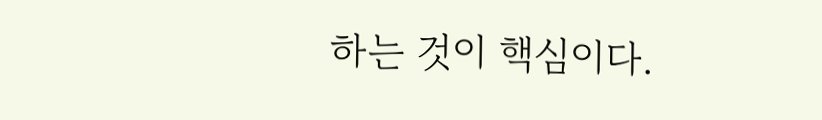하는 것이 핵심이다.